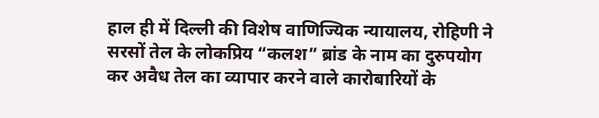हाल ही में दिल्ली की विशेष वाणिज्यिक न्यायालय, रोहिणी ने सरसों तेल के लोकप्रिय “कलश” ब्रांड के नाम का दुरुपयोग कर अवैध तेल का व्यापार करने वाले कारोबारियों के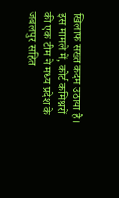खिलाफ सख्त कदम उठाया है। इस मामले में, कोर्ट कमिश्नरों की एक टीम ने मध्य प्रदेश के जबलपुर सहित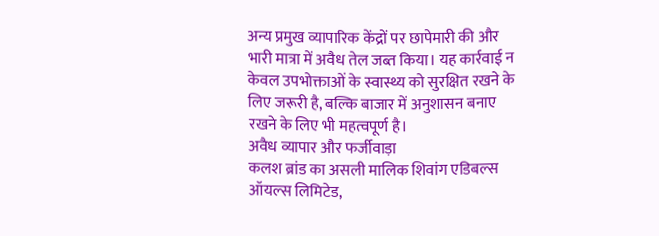अन्य प्रमुख व्यापारिक केंद्रों पर छापेमारी की और भारी मात्रा में अवैध तेल जब्त किया। यह कार्रवाई न केवल उपभोक्ताओं के स्वास्थ्य को सुरक्षित रखने के लिए जरूरी है, बल्कि बाजार में अनुशासन बनाए रखने के लिए भी महत्वपूर्ण है।
अवैध व्यापार और फर्जीवाड़ा
कलश ब्रांड का असली मालिक शिवांग एडिबल्स ऑयल्स लिमिटेड,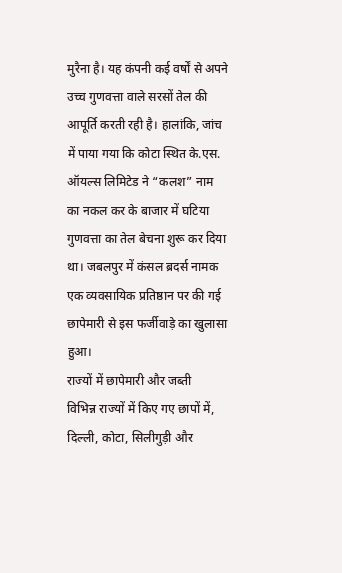मुरैना है। यह कंपनी कई वर्षों से अपने उच्च गुणवत्ता वाले सरसों तेल की आपूर्ति करती रही है। हालांकि, जांच में पाया गया कि कोटा स्थित के.एस. ऑयल्स लिमिटेड ने “कलश” नाम का नकल कर के बाजार में घटिया गुणवत्ता का तेल बेचना शुरू कर दिया था। जबलपुर में कंसल ब्रदर्स नामक एक व्यवसायिक प्रतिष्ठान पर की गई छापेमारी से इस फर्जीवाड़े का खुलासा हुआ।
राज्यों में छापेमारी और जब्ती
विभिन्न राज्यों में किए गए छापों में, दिल्ली, कोटा, सिलीगुड़ी और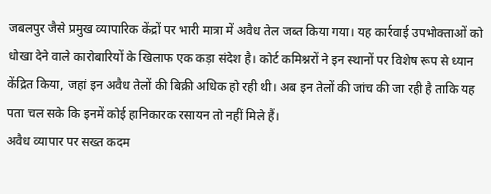जबलपुर जैसे प्रमुख व्यापारिक केंद्रों पर भारी मात्रा में अवैध तेल जब्त किया गया। यह कार्रवाई उपभोक्ताओं को धोखा देने वाले कारोबारियों के खिलाफ एक कड़ा संदेश है। कोर्ट कमिश्नरों ने इन स्थानों पर विशेष रूप से ध्यान केंद्रित किया, जहां इन अवैध तेलों की बिक्री अधिक हो रही थी। अब इन तेलों की जांच की जा रही है ताकि यह पता चल सके कि इनमें कोई हानिकारक रसायन तो नहीं मिले हैं।
अवैध व्यापार पर सख्त कदम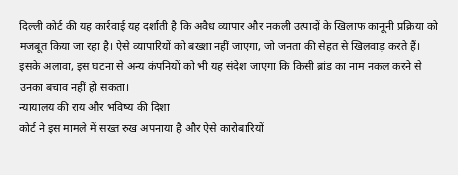दिल्ली कोर्ट की यह कार्रवाई यह दर्शाती है कि अवैध व्यापार और नकली उत्पादों के खिलाफ कानूनी प्रक्रिया को मजबूत किया जा रहा है। ऐसे व्यापारियों को बख्शा नहीं जाएगा, जो जनता की सेहत से खिलवाड़ करते हैं। इसके अलावा, इस घटना से अन्य कंपनियों को भी यह संदेश जाएगा कि किसी ब्रांड का नाम नकल करने से उनका बचाव नहीं हो सकता।
न्यायालय की राय और भविष्य की दिशा
कोर्ट ने इस मामले में सख्त रुख अपनाया है और ऐसे कारोबारियों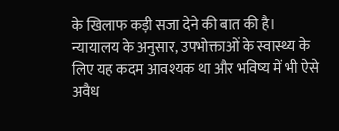के खिलाफ कड़ी सजा देने की बात की है। न्यायालय के अनुसार, उपभोक्ताओं के स्वास्थ्य के लिए यह कदम आवश्यक था और भविष्य में भी ऐसे अवैध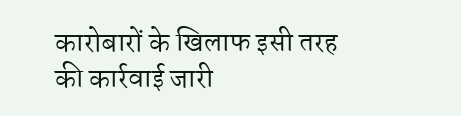कारोबारों के खिलाफ इसी तरह की कार्रवाई जारी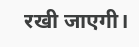रखी जाएगी।